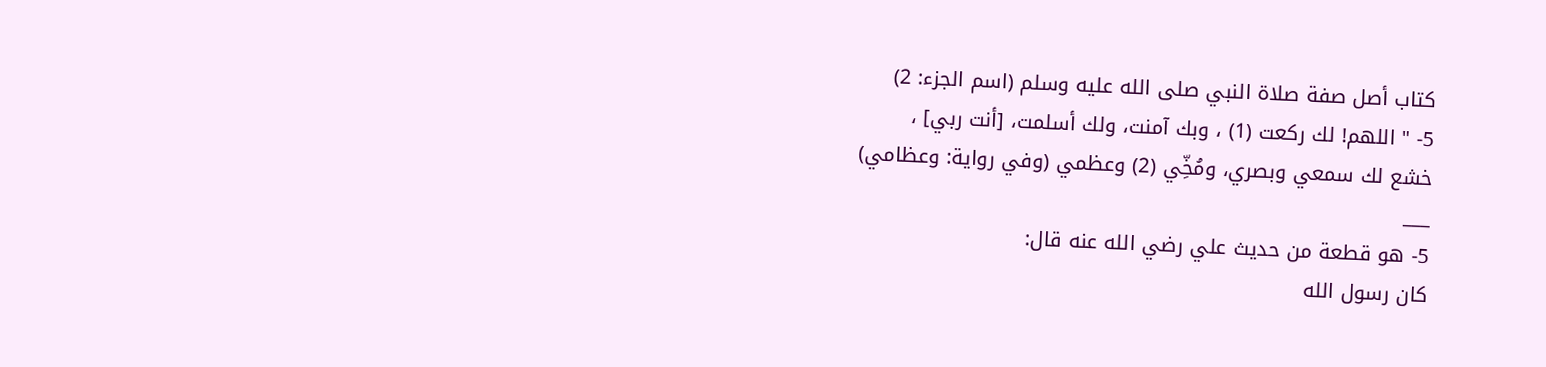كتاب أصل صفة صلاة النبي صلى الله عليه وسلم (اسم الجزء: 2)
5- " اللهم! لك ركعت (1) ، وبك آمنت، ولك أسلمت، [أنت ربي] ،
خشع لك سمعي وبصري، ومُخِّي (2) وعظمي (وفي رواية: وعظامي)
___
5- هو قطعة من حديث علي رضي الله عنه قال:
كان رسول الله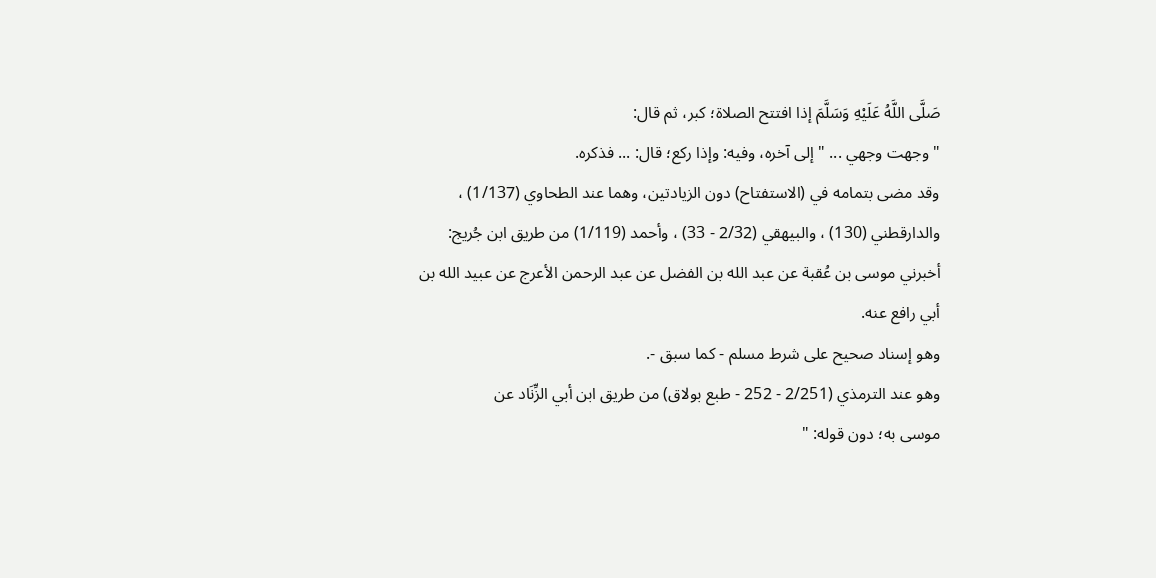صَلَّى اللَّهُ عَلَيْهِ وَسَلَّمَ إذا افتتح الصلاة؛ كبر، ثم قال:
" وجهت وجهي ... " إلى آخره، وفيه: وإذا ركع؛ قال: ... فذكره.
وقد مضى بتمامه في (الاستفتاح) دون الزيادتين، وهما عند الطحاوي (1/137) ،
والدارقطني (130) ، والبيهقي (2/32 - 33) ، وأحمد (1/119) من طريق ابن جُريج:
أخبرني موسى بن عُقبة عن عبد الله بن الفضل عن عبد الرحمن الأعرج عن عبيد الله بن
أبي رافع عنه.
وهو إسناد صحيح على شرط مسلم - كما سبق -.
وهو عند الترمذي (2/251 - 252 - طبع بولاق) من طريق ابن أبي الزِّنَاد عن
موسى به؛ دون قوله: "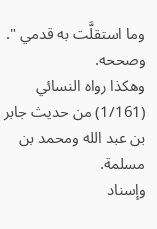وما استقلَّت به قدمي ". وصححه.
وهكذا رواه النسائي (1/161) من حديث جابر بن عبد الله ومحمد بن مسلمة.
وإسناد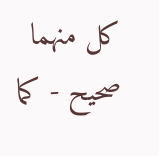كل منهما صحيح - كما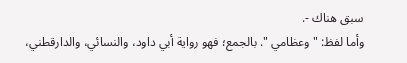سبق هناك -.
وأما لفظ: " وعظامي ". بالجمع؛ فهو رواية أبي داود، والنسائي، والدارقطني،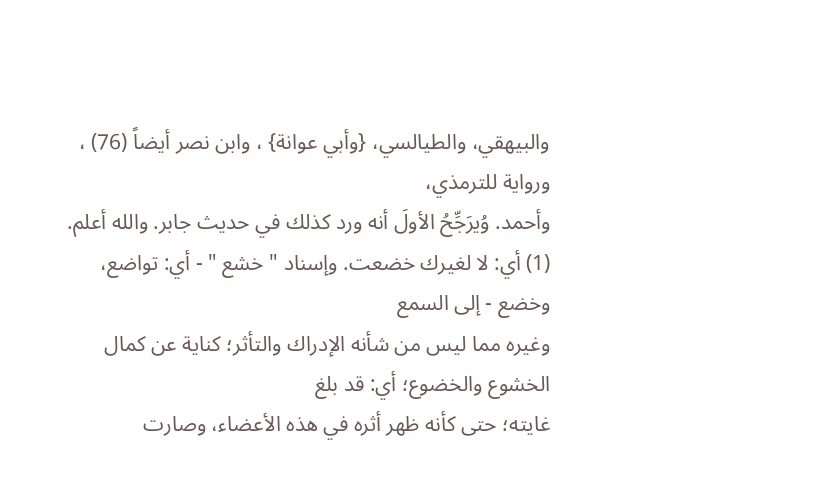والبيهقي، والطيالسي، {وأبي عوانة} ، وابن نصر أيضاً (76) ، ورواية للترمذي،
وأحمد. وُيرَجِّحُ الأولَ أنه ورد كذلك في حديث جابر. والله أعلم.
(1) أي: لا لغيرك خضعت. وإسناد " خشع " - أي: تواضع، وخضع - إلى السمع
وغيره مما ليس من شأنه الإدراك والتأثر؛ كناية عن كمال الخشوع والخضوع؛ أي: قد بلغ
غايته؛ حتى كأنه ظهر أثره في هذه الأعضاء، وصارت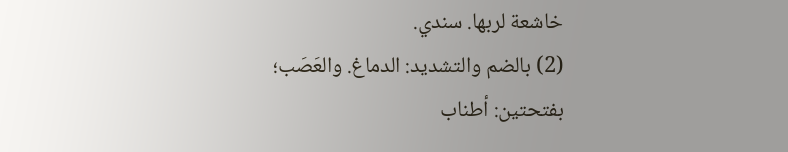خاشعة لربها. سندي.
(2) بالضم والتشديد: الدماغ. والعَصَب؛ بفتحتين: أطناب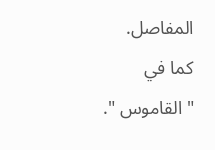المفاصل. كما في
" القاموس ".